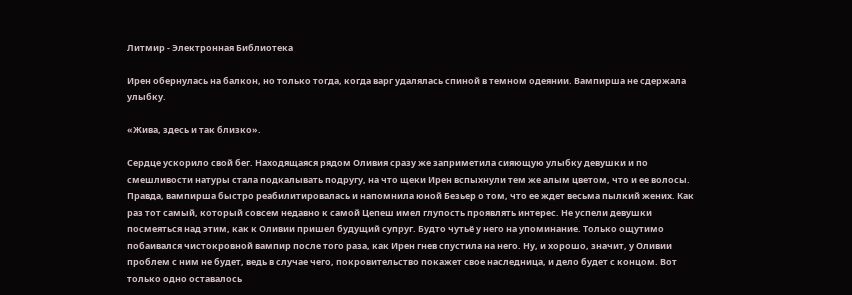Литмир - Электронная Библиотека

Ирен обернулась на балкон, но только тогда, когда варг удалялась спиной в темном одеянии. Вампирша не сдержала улыбку.

«Жива, здесь и так близко».

Сердце ускорило свой бег. Находящаяся рядом Оливия сразу же заприметила сияющую улыбку девушки и по смешливости натуры стала подкалывать подругу, на что щеки Ирен вспыхнули тем же алым цветом, что и ее волосы. Правда, вампирша быстро реабилитировалась и напомнила юной Безьер о том, что ее ждет весьма пылкий жених. Как раз тот самый, который совсем недавно к самой Цепеш имел глупость проявлять интерес. Не успели девушки посмеяться над этим, как к Оливии пришел будущий супруг. Будто чутьё у него на упоминание. Только ощутимо побаивался чистокровной вампир после того раза, как Ирен гнев спустила на него. Ну, и хорошо, значит, у Оливии проблем с ним не будет, ведь в случае чего, покровительство покажет свое наследница, и дело будет с концом. Вот только одно оставалось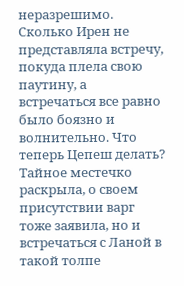неразрешимо. Сколько Ирен не представляла встречу, покуда плела свою паутину, а встречаться все равно было боязно и волнительно. Что теперь Цепеш делать? Тайное местечко раскрыла, о своем присутствии варг тоже заявила, но и встречаться с Ланой в такой толпе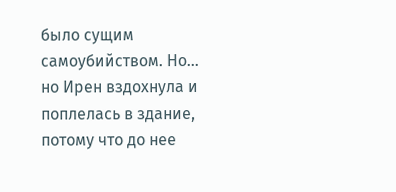было сущим самоубийством. Но… но Ирен вздохнула и поплелась в здание, потому что до нее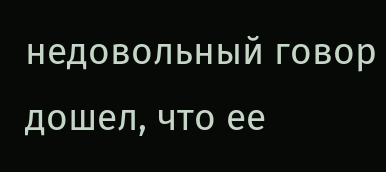недовольный говор дошел, что ее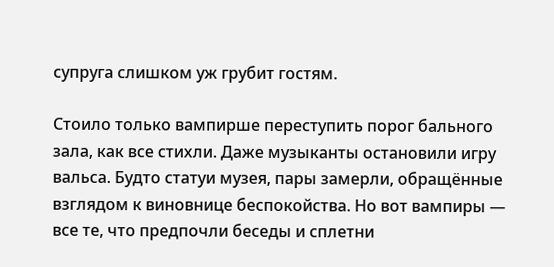супруга слишком уж грубит гостям.

Стоило только вампирше переступить порог бального зала, как все стихли. Даже музыканты остановили игру вальса. Будто статуи музея, пары замерли, обращённые взглядом к виновнице беспокойства. Но вот вампиры — все те, что предпочли беседы и сплетни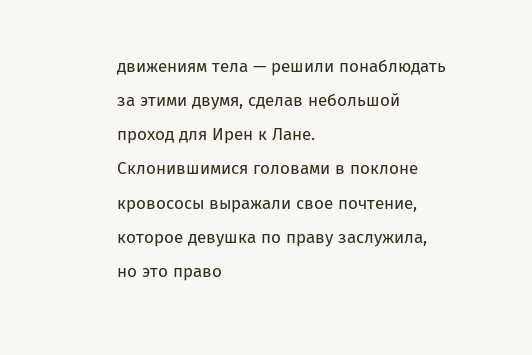движениям тела — решили понаблюдать за этими двумя, сделав небольшой проход для Ирен к Лане. Склонившимися головами в поклоне кровососы выражали свое почтение, которое девушка по праву заслужила, но это право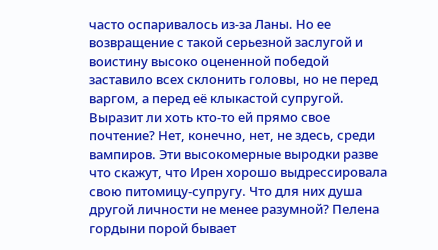часто оспаривалось из-за Ланы. Но ее возвращение с такой серьезной заслугой и воистину высоко оцененной победой заставило всех склонить головы, но не перед варгом, а перед её клыкастой супругой. Выразит ли хоть кто-то ей прямо свое почтение? Нет, конечно, нет, не здесь, среди вампиров. Эти высокомерные выродки разве что скажут, что Ирен хорошо выдрессировала свою питомицу-супругу. Что для них душа другой личности не менее разумной? Пелена гордыни порой бывает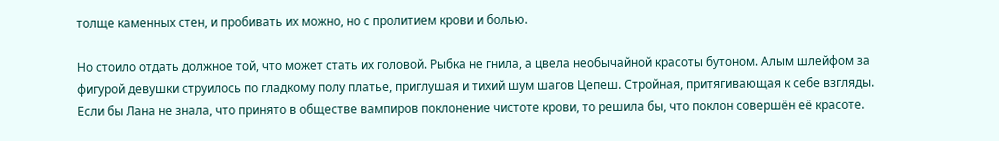толще каменных стен, и пробивать их можно, но с пролитием крови и болью.

Но стоило отдать должное той, что может стать их головой. Рыбка не гнила, а цвела необычайной красоты бутоном. Алым шлейфом за фигурой девушки струилось по гладкому полу платье, приглушая и тихий шум шагов Цепеш. Стройная, притягивающая к себе взгляды. Если бы Лана не знала, что принято в обществе вампиров поклонение чистоте крови, то решила бы, что поклон совершён её красоте.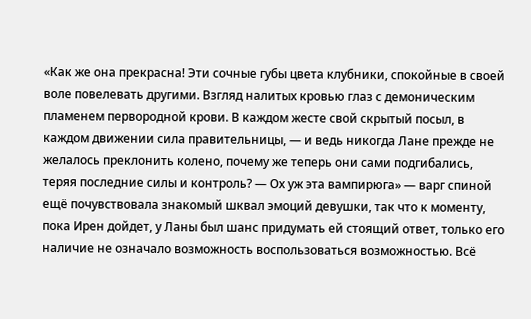«Как же она прекрасна! Эти сочные губы цвета клубники, спокойные в своей воле повелевать другими. Взгляд налитых кровью глаз с демоническим пламенем первородной крови. В каждом жесте свой скрытый посыл, в каждом движении сила правительницы, — и ведь никогда Лане прежде не желалось преклонить колено, почему же теперь они сами подгибались, теряя последние силы и контроль? — Ох уж эта вампирюга» — варг спиной ещё почувствовала знакомый шквал эмоций девушки, так что к моменту, пока Ирен дойдет, у Ланы был шанс придумать ей стоящий ответ, только его наличие не означало возможность воспользоваться возможностью. Всё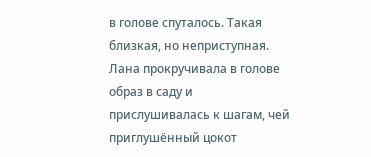в голове спуталось. Такая близкая, но неприступная. Лана прокручивала в голове образ в саду и прислушивалась к шагам, чей приглушённый цокот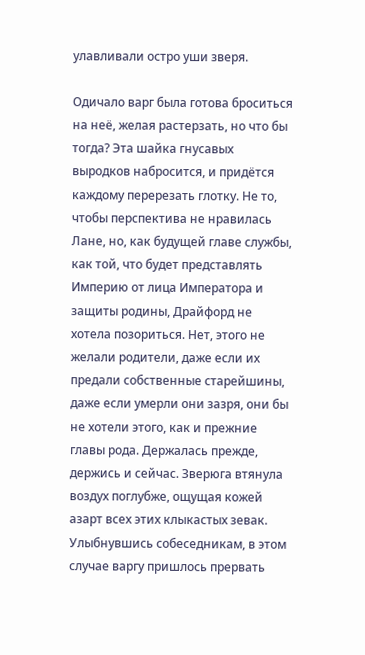улавливали остро уши зверя.

Одичало варг была готова броситься на неё, желая растерзать, но что бы тогда? Эта шайка гнусавых выродков набросится, и придётся каждому перерезать глотку. Не то, чтобы перспектива не нравилась Лане, но, как будущей главе службы, как той, что будет представлять Империю от лица Императора и защиты родины, Драйфорд не хотела позориться. Нет, этого не желали родители, даже если их предали собственные старейшины, даже если умерли они зазря, они бы не хотели этого, как и прежние главы рода. Держалась прежде, держись и сейчас. Зверюга втянула воздух поглубже, ощущая кожей азарт всех этих клыкастых зевак. Улыбнувшись собеседникам, в этом случае варгу пришлось прервать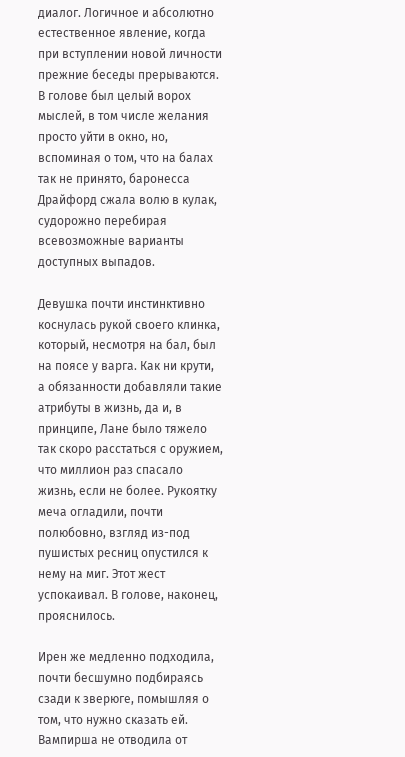диалог. Логичное и абсолютно естественное явление, когда при вступлении новой личности прежние беседы прерываются. В голове был целый ворох мыслей, в том числе желания просто уйти в окно, но, вспоминая о том, что на балах так не принято, баронесса Драйфорд сжала волю в кулак, судорожно перебирая всевозможные варианты доступных выпадов.

Девушка почти инстинктивно коснулась рукой своего клинка, который, несмотря на бал, был на поясе у варга. Как ни крути, а обязанности добавляли такие атрибуты в жизнь, да и, в принципе, Лане было тяжело так скоро расстаться с оружием, что миллион раз спасало жизнь, если не более. Рукоятку меча огладили, почти полюбовно, взгляд из-под пушистых ресниц опустился к нему на миг. Этот жест успокаивал. В голове, наконец, прояснилось.

Ирен же медленно подходила, почти бесшумно подбираясь сзади к зверюге, помышляя о том, что нужно сказать ей. Вампирша не отводила от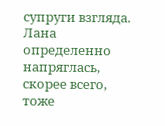супруги взгляда. Лана определенно напряглась, скорее всего, тоже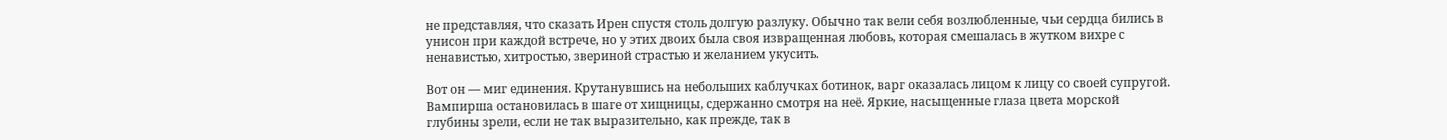не представляя, что сказать Ирен спустя столь долгую разлуку. Обычно так вели себя возлюбленные, чьи сердца бились в унисон при каждой встрече, но у этих двоих была своя извращенная любовь, которая смешалась в жутком вихре с ненавистью, хитростью, звериной страстью и желанием укусить.

Вот он — миг единения. Крутанувшись на небольших каблучках ботинок, варг оказалась лицом к лицу со своей супругой. Вампирша остановилась в шаге от хищницы, сдержанно смотря на неё. Яркие, насыщенные глаза цвета морской глубины зрели, если не так выразительно, как прежде, так в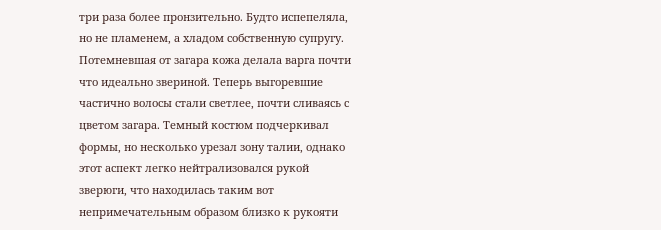три раза более пронзительно. Будто испепеляла, но не пламенем, а хладом собственную супругу. Потемневшая от загара кожа делала варга почти что идеально звериной. Теперь выгоревшие частично волосы стали светлее, почти сливаясь с цветом загара. Темный костюм подчеркивал формы, но несколько урезал зону талии, однако этот аспект легко нейтрализовался рукой зверюги, что находилась таким вот непримечательным образом близко к рукояти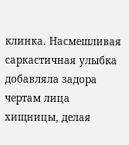клинка. Насмешливая саркастичная улыбка добавляла задора чертам лица хищницы, делая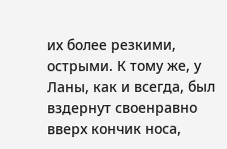их более резкими, острыми. К тому же, у Ланы, как и всегда, был вздернут своенравно вверх кончик носа,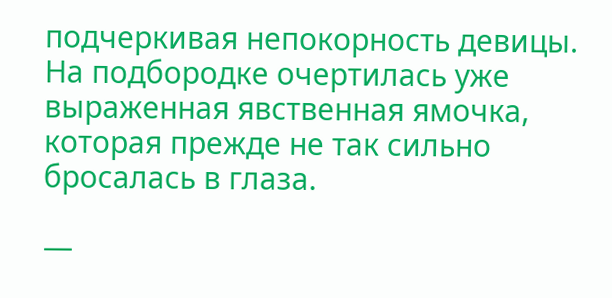подчеркивая непокорность девицы. На подбородке очертилась уже выраженная явственная ямочка, которая прежде не так сильно бросалась в глаза.

—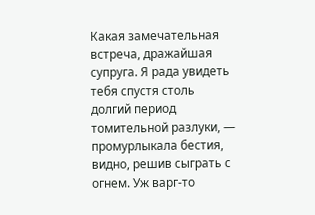Какая замечательная встреча, дражайшая супруга. Я рада увидеть тебя спустя столь долгий период томительной разлуки, — промурлыкала бестия, видно, решив сыграть с огнем. Уж варг-то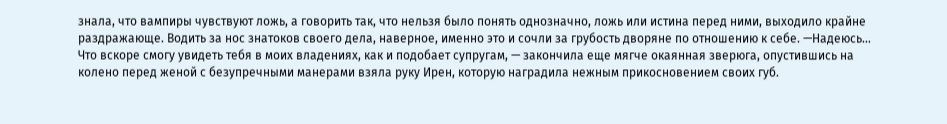знала, что вампиры чувствуют ложь, а говорить так, что нельзя было понять однозначно, ложь или истина перед ними, выходило крайне раздражающе. Водить за нос знатоков своего дела, наверное, именно это и сочли за грубость дворяне по отношению к себе. —Надеюсь… Что вскоре смогу увидеть тебя в моих владениях, как и подобает супругам, — закончила еще мягче окаянная зверюга, опустившись на колено перед женой с безупречными манерами взяла руку Ирен, которую наградила нежным прикосновением своих губ.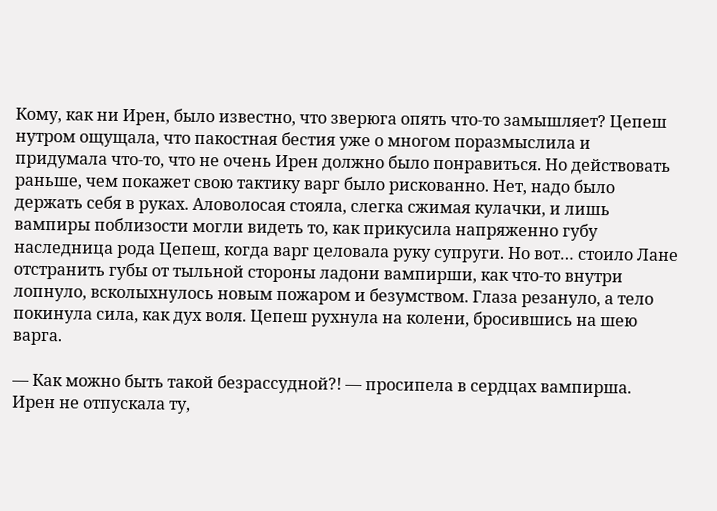Кому, как ни Ирен, было известно, что зверюга опять что-то замышляет? Цепеш нутром ощущала, что пакостная бестия уже о многом поразмыслила и придумала что-то, что не очень Ирен должно было понравиться. Но действовать раньше, чем покажет свою тактику варг было рискованно. Нет, надо было держать себя в руках. Аловолосая стояла, слегка сжимая кулачки, и лишь вампиры поблизости могли видеть то, как прикусила напряженно губу наследница рода Цепеш, когда варг целовала руку супруги. Но вот… стоило Лане отстранить губы от тыльной стороны ладони вампирши, как что-то внутри лопнуло, всколыхнулось новым пожаром и безумством. Глаза резануло, а тело покинула сила, как дух воля. Цепеш рухнула на колени, бросившись на шею варга.

— Как можно быть такой безрассудной?! — просипела в сердцах вампирша. Ирен не отпускала ту,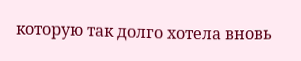которую так долго хотела вновь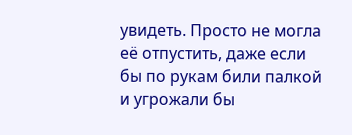увидеть. Просто не могла её отпустить, даже если бы по рукам били палкой и угрожали бы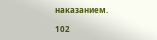наказанием.

102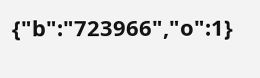{"b":"723966","o":1}